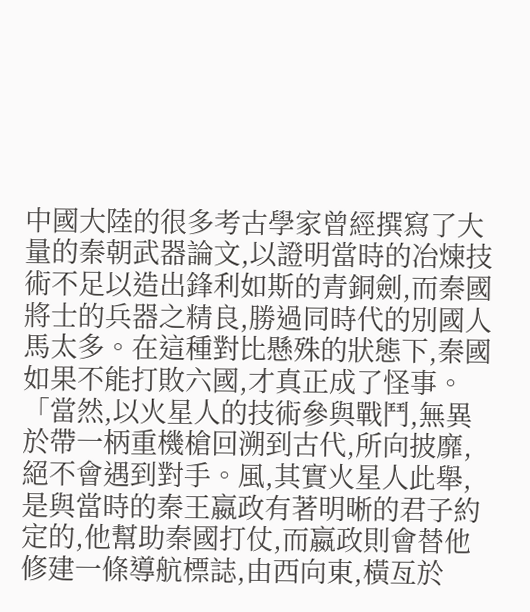中國大陸的很多考古學家曾經撰寫了大量的秦朝武器論文,以證明當時的冶煉技術不足以造出鋒利如斯的青銅劍,而秦國將士的兵器之精良,勝過同時代的別國人馬太多。在這種對比懸殊的狀態下,秦國如果不能打敗六國,才真正成了怪事。
「當然,以火星人的技術參與戰鬥,無異於帶一柄重機槍回溯到古代,所向披靡,絕不會遇到對手。風,其實火星人此舉,是與當時的秦王嬴政有著明晰的君子約定的,他幫助秦國打仗,而嬴政則會替他修建一條導航標誌,由西向東,橫亙於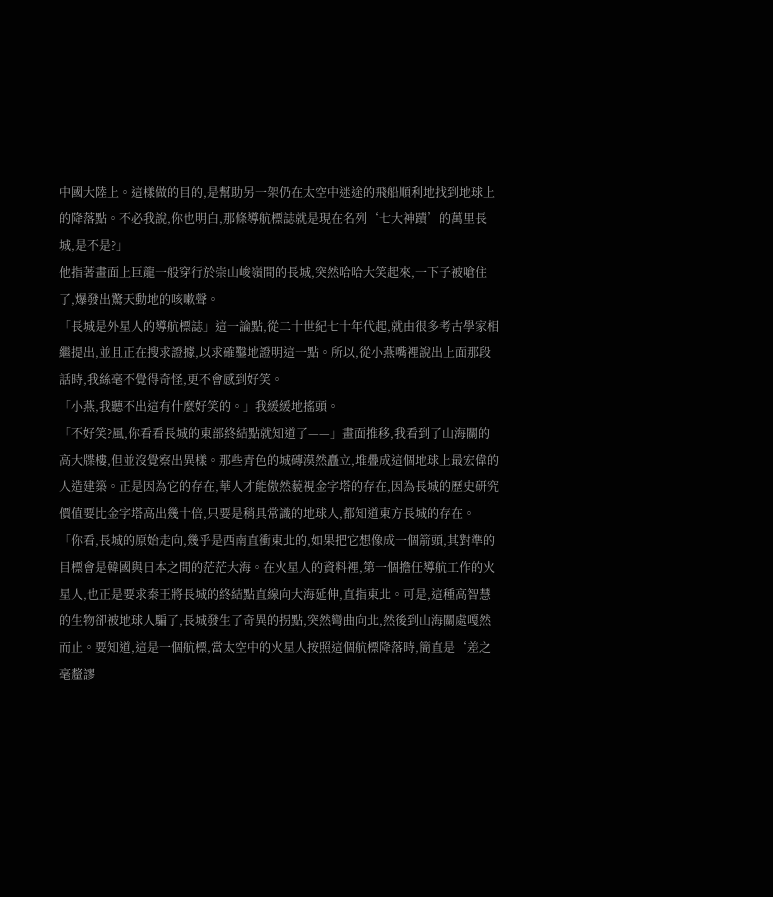中國大陸上。這樣做的目的,是幫助另一架仍在太空中迷途的飛船順利地找到地球上的降落點。不必我說,你也明白,那條導航標誌就是現在名列‘七大神蹟’的萬里長城,是不是?」
他指著畫面上巨龍一般穿行於崇山峻嶺間的長城,突然哈哈大笑起來,一下子被嗆住了,爆發出驚天動地的咳嗽聲。
「長城是外星人的導航標誌」這一論點,從二十世紀七十年代起,就由很多考古學家相繼提出,並且正在搜求證據,以求確鑿地證明這一點。所以,從小燕嘴裡說出上面那段話時,我絲毫不覺得奇怪,更不會感到好笑。
「小燕,我聽不出這有什麼好笑的。」我緩緩地搖頭。
「不好笑?風,你看看長城的東部終結點就知道了——」畫面推移,我看到了山海關的高大牒樓,但並沒覺察出異樣。那些青色的城磚漠然矗立,堆疊成這個地球上最宏偉的人造建築。正是因為它的存在,華人才能傲然藐視金字塔的存在,因為長城的歷史研究價值要比金字塔高出幾十倍,只要是稍具常識的地球人,都知道東方長城的存在。
「你看,長城的原始走向,幾乎是西南直衝東北的,如果把它想像成一個箭頭,其對準的目標會是韓國與日本之間的茫茫大海。在火星人的資料裡,第一個擔任導航工作的火星人,也正是要求秦王將長城的終結點直線向大海延伸,直指東北。可是,這種高智慧的生物卻被地球人騙了,長城發生了奇異的拐點,突然彎曲向北,然後到山海關處嘎然而止。要知道,這是一個航標,當太空中的火星人按照這個航標降落時,簡直是‘差之毫釐謬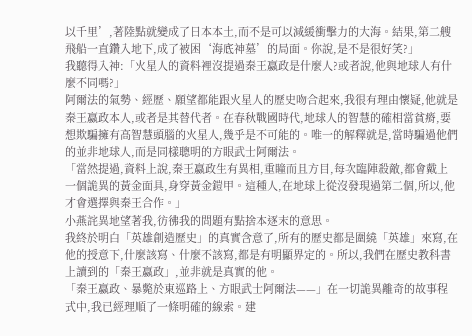以千里’,著陸點就變成了日本本土,而不是可以減緩衝擊力的大海。結果,第二艘飛船一直鑽入地下,成了被困‘海底神墓’的局面。你說,是不是很好笑?」
我聽得入神:「火星人的資料裡沒提過秦王嬴政是什麼人?或者說,他與地球人有什麼不同嗎?」
阿爾法的氣勢、經歷、願望都能跟火星人的歷史吻合起來,我很有理由懷疑,他就是秦王嬴政本人,或者是其替代者。在春秋戰國時代,地球人的智慧的確相當貧瘠,要想欺騙擁有高智慧頭腦的火星人,幾乎是不可能的。唯一的解釋就是,當時騙過他們的並非地球人,而是同樣聰明的方眼武士阿爾法。
「當然提過,資料上說,秦王嬴政生有異相,重瞳而且方目,每次臨陣殺敵,都會戴上一個詭異的黃金面具,身穿黃金鎧甲。這種人,在地球上從沒發現過第二個,所以,他才會選擇與秦王合作。」
小燕詫異地望著我,彷彿我的問題有點捨本逐末的意思。
我終於明白「英雄創造歷史」的真實含意了,所有的歷史都是圍繞「英雄」來寫,在他的授意下,什麼該寫、什麼不該寫,都是有明顯界定的。所以,我們在歷史教科書上讀到的「秦王嬴政」,並非就是真實的他。
「秦王嬴政、暴斃於東巡路上、方眼武士阿爾法——」在一切詭異離奇的故事程式中,我已經理順了一條明確的線索。建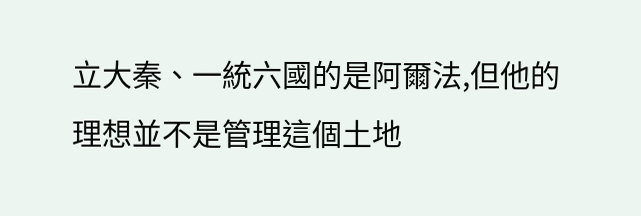立大秦、一統六國的是阿爾法,但他的理想並不是管理這個土地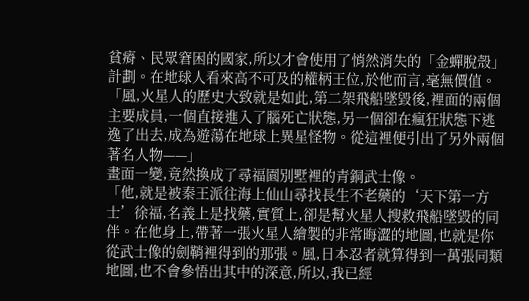貧瘠、民眾窘困的國家,所以才會使用了悄然消失的「金蟬脫殼」計劃。在地球人看來高不可及的權柄王位,於他而言,毫無價值。
「風,火星人的歷史大致就是如此,第二架飛船墜毀後,裡面的兩個主要成員,一個直接進入了腦死亡狀態,另一個卻在瘋狂狀態下逃逸了出去,成為遊蕩在地球上異星怪物。從這裡便引出了另外兩個著名人物——」
畫面一變,竟然換成了尋福園別墅裡的青銅武士像。
「他,就是被秦王派往海上仙山尋找長生不老藥的‘天下第一方士’徐福,名義上是找藥,實質上,卻是幫火星人搜救飛船墜毀的同伴。在他身上,帶著一張火星人繪製的非常晦澀的地圖,也就是你從武士像的劍鞘裡得到的那張。風,日本忍者就算得到一萬張同類地圖,也不會參悟出其中的深意,所以,我已經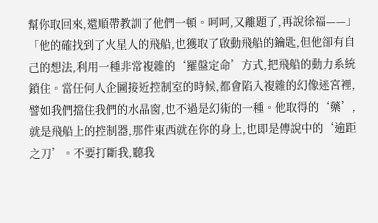幫你取回來,還順帶教訓了他們一頓。呵呵,又離題了,再說徐福——」
「他的確找到了火星人的飛船,也獲取了啟動飛船的鑰匙,但他卻有自己的想法,利用一種非常複雜的‘羅盤定命’方式,把飛船的動力系統鎖住。當任何人企圖接近控制室的時候,都會陷入複雜的幻像迷宮裡,譬如我們擋住我們的水晶窗,也不過是幻術的一種。他取得的‘藥’,就是飛船上的控制器,那件東西就在你的身上,也即是傳說中的‘逾距之刀’。不要打斷我,聽我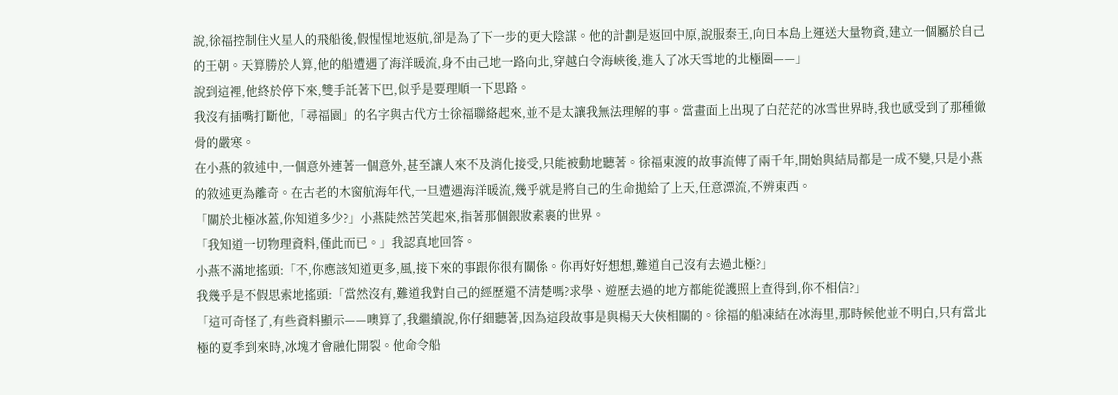說,徐福控制住火星人的飛船後,假惺惺地返航,卻是為了下一步的更大陰謀。他的計劃是返回中原,說服秦王,向日本島上運送大量物資,建立一個屬於自己的王朝。天算勝於人算,他的船遭遇了海洋暖流,身不由己地一路向北,穿越白令海峽後,進入了冰天雪地的北極圈——」
說到這裡,他終於停下來,雙手託著下巴,似乎是要理順一下思路。
我沒有插嘴打斷他,「尋福園」的名字與古代方士徐福聯絡起來,並不是太讓我無法理解的事。當畫面上出現了白茫茫的冰雪世界時,我也感受到了那種徹骨的嚴寒。
在小燕的敘述中,一個意外連著一個意外,甚至讓人來不及消化接受,只能被動地聽著。徐福東渡的故事流傳了兩千年,開始與結局都是一成不變,只是小燕的敘述更為離奇。在古老的木窗航海年代,一旦遭遇海洋暖流,幾乎就是將自己的生命拋給了上天,任意漂流,不辨東西。
「關於北極冰蓋,你知道多少?」小燕陡然苦笑起來,指著那個銀妝素裹的世界。
「我知道一切物理資料,僅此而已。」我認真地回答。
小燕不滿地搖頭:「不,你應該知道更多,風,接下來的事跟你很有關係。你再好好想想,難道自己沒有去過北極?」
我幾乎是不假思索地搖頭:「當然沒有,難道我對自己的經歷還不清楚嗎?求學、遊歷去過的地方都能從護照上查得到,你不相信?」
「這可奇怪了,有些資料顯示——噢算了,我繼續說,你仔細聽著,因為這段故事是與楊天大俠相關的。徐福的船凍結在冰海里,那時候他並不明白,只有當北極的夏季到來時,冰塊才會融化開裂。他命令船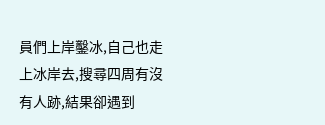員們上岸鑿冰,自己也走上冰岸去,搜尋四周有沒有人跡,結果卻遇到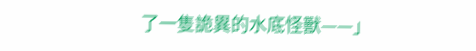了一隻詭異的水底怪獸——」